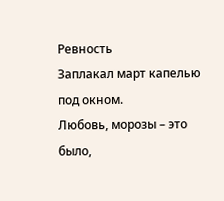Ревность
Заплакал март капелью под окном.
Любовь, морозы – это было,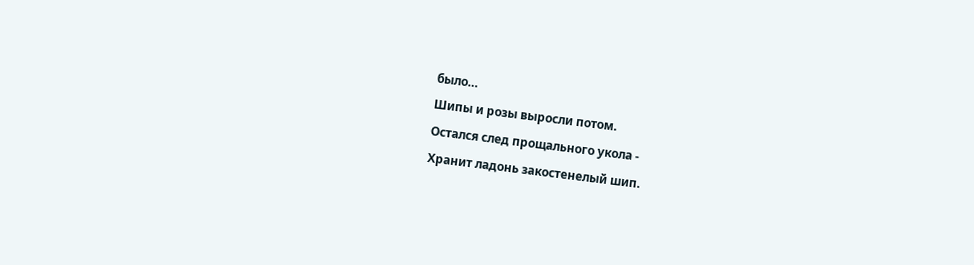было…
Шипы и розы выросли потом.
Остался след прощального укола -
Хранит ладонь закостенелый шип.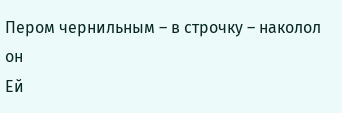Пером чернильным – в строчку – наколол он
Ей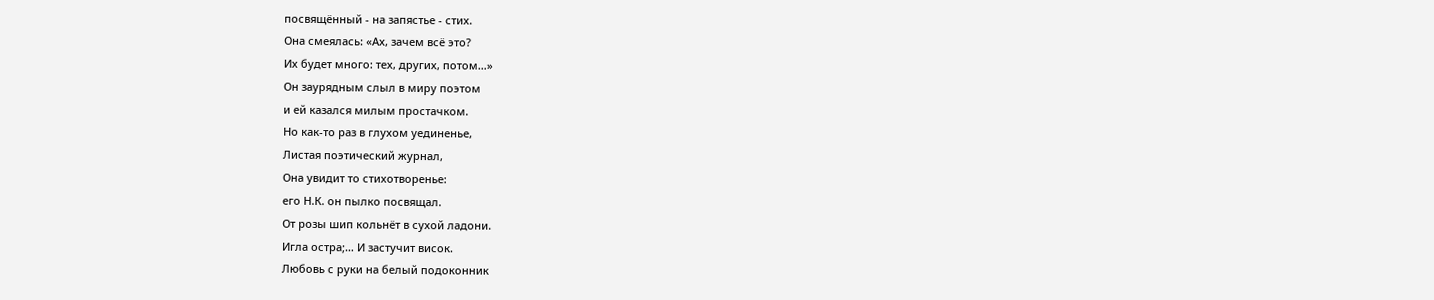посвящённый - на запястье - стих.
Она смеялась: «Ах, зачем всё это?
Их будет много: тех, других, потом…»
Он заурядным слыл в миру поэтом
и ей казался милым простачком.
Но как-то раз в глухом уединенье,
Листая поэтический журнал,
Она увидит то стихотворенье:
его Н.К. он пылко посвящал.
От розы шип кольнёт в сухой ладони.
Игла остра;… И застучит висок.
Любовь с руки на белый подоконник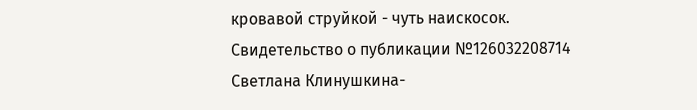кровавой струйкой - чуть наискосок.
Свидетельство о публикации №126032208714
Светлана Клинушкина-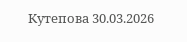Кутепова 30.03.2026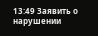13:49 Заявить о нарушении